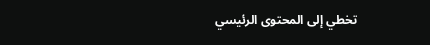تخطي إلى المحتوى الرئيسي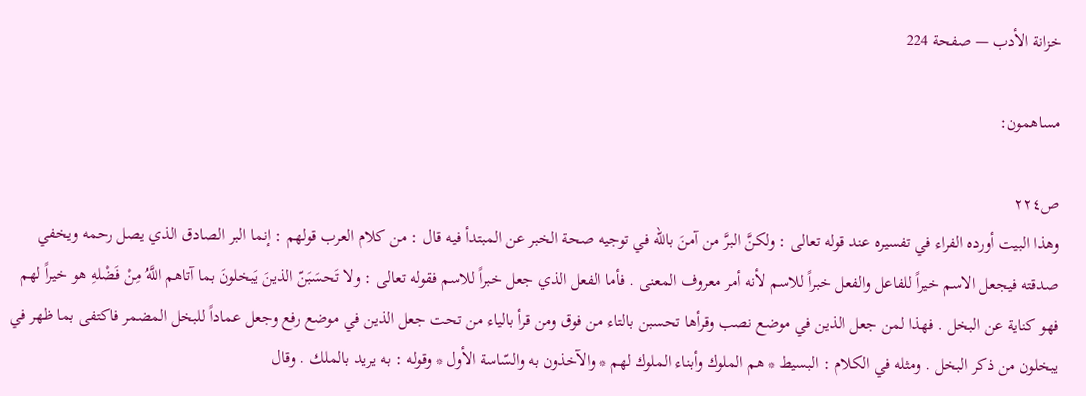خزانة الأدب — صفحة 224

مساهمون:

ص٢٢٤
وهذا البيت أورده الفراء في تفسيره عند قوله تعالى : ولكنَّ البرَّ من آمنَ باللّه في توجيه صحة الخبر عن المبتدأ فيه قال : من كلام العرب قولهم : إنما البر الصادق الذي يصل رحمه ويخفي صدقته فيجعل الاسم خيراً للفاعل والفعل خبراً للاسم لأنه أمر معروف المعنى . فأما الفعل الذي جعل خبراً للاسم فقوله تعالى : ولا تَحسَبَنّ الذينَ يَبخلونَ بما آتاهم اللَّهُ مِنْ فَضْلهِ هو خيراً لهم فهو كناية عن البخل . فهذا لمن جعل الذين في موضع نصب وقرأها تحسبن بالتاء من فوق ومن قرأ بالياء من تحت جعل الذين في موضع رفع وجعل عماداً للبخل المضمر فاكتفى بما ظهر في يبخلون من ذكر البخل . ومثله في الكلام : البسيط * هم الملوك وأبناء الملوك لهم * والآخذون به والسّاسة الأول * وقوله : به يريد بالملك . وقال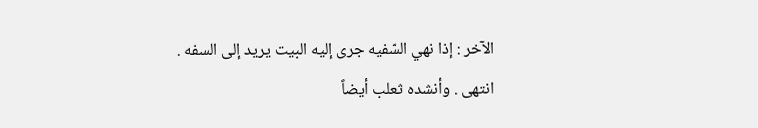الآخر : إذا نهي السّفيه جرى إليه البيت يريد إلى السفه . انتهى . وأنشده ثعلب أيضاً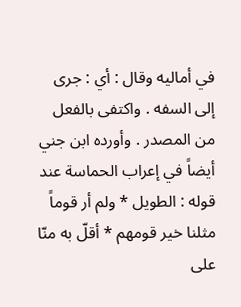في أماليه وقال : أي : جرى إلى السفه . واكتفى بالفعل من المصدر . وأورده ابن جني أيضاً في إعراب الحماسة عند قوله : الطويل * ولم أر قوماً مثلنا خير قومهم * أقلّ به منّا على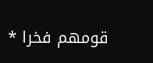قومهم فخرا *